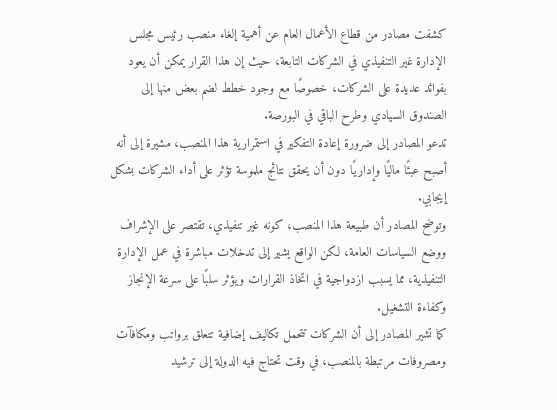كشفت مصادر من قطاع الأعمال العام عن أهمية إلغاء منصب رئيس مجلس الإدارة غير التنفيذي في الشركات التابعة، حيث إن هذا القرار يمكن أن يعود بفوائد عديدة على الشركات، خصوصًا مع وجود خطط لضم بعض منها إلى الصندوق السيادي وطرح الباقي في البورصة.
تدعو المصادر إلى ضرورة إعادة التفكير في استمرارية هذا المنصب، مشيرة إلى أنه أصبح عبئًا ماليًا وإداريًا دون أن يحقق نتائج ملموسة تؤثر على أداء الشركات بشكل إيجابي.
وتوضح المصادر أن طبيعة هذا المنصب، كونه غير تنفيذي، تقتصر على الإشراف ووضع السياسات العامة، لكن الواقع يشير إلى تدخلات مباشرة في عمل الإدارة التنفيذية، مما يسبب ازدواجية في اتخاذ القرارات ويؤثر سلبًا على سرعة الإنجاز وكفاءة التشغيل.
كما تشير المصادر إلى أن الشركات تتحمل تكاليف إضافية تتعلق برواتب ومكافآت ومصروفات مرتبطة بالمنصب، في وقت تحتاج فيه الدولة إلى ترشيد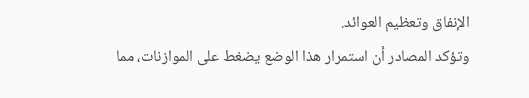الإنفاق وتعظيم العوائد.
وتؤكد المصادر أن استمرار هذا الوضع يضغط على الموازنات، مما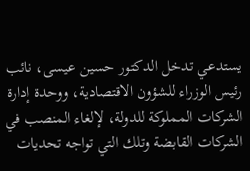يستدعي تدخل الدكتور حسين عيسى، نائب رئيس الوزراء للشؤون الاقتصادية، ووحدة إدارة الشركات المملوكة للدولة، لإلغاء المنصب في الشركات القابضة وتلك التي تواجه تحديات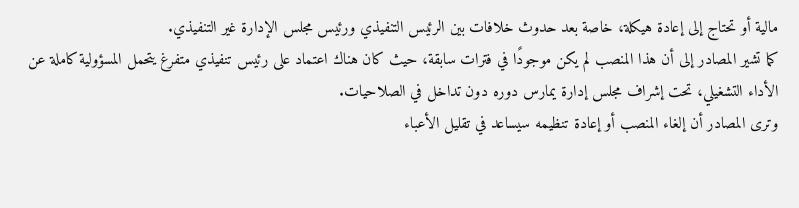مالية أو تحتاج إلى إعادة هيكلة، خاصة بعد حدوث خلافات بين الرئيس التنفيذي ورئيس مجلس الإدارة غير التنفيذي.
كما تشير المصادر إلى أن هذا المنصب لم يكن موجودًا في فترات سابقة، حيث كان هناك اعتماد على رئيس تنفيذي متفرغ يتحمل المسؤولية كاملة عن الأداء التشغيلي، تحت إشراف مجلس إدارة يمارس دوره دون تداخل في الصلاحيات.
وترى المصادر أن إلغاء المنصب أو إعادة تنظيمه سيساعد في تقليل الأعباء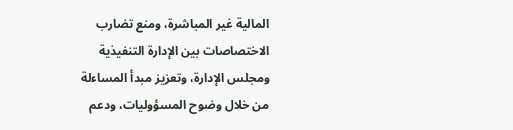المالية غير المباشرة، ومنع تضارب الاختصاصات بين الإدارة التنفيذية ومجلس الإدارة، وتعزيز مبدأ المساءلة من خلال وضوح المسؤوليات، ودعم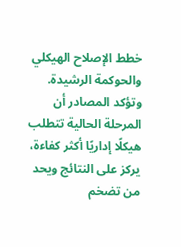خطط الإصلاح الهيكلي والحوكمة الرشيدة.
وتؤكد المصادر أن المرحلة الحالية تتطلب هيكلًا إداريًا أكثر كفاءة، يركز على النتائج ويحد من تضخم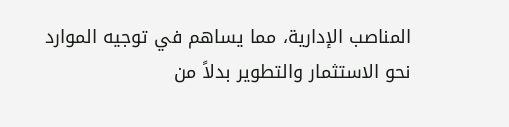المناصب الإدارية، مما يساهم في توجيه الموارد نحو الاستثمار والتطوير بدلاً من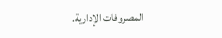المصروفات الإدارية.